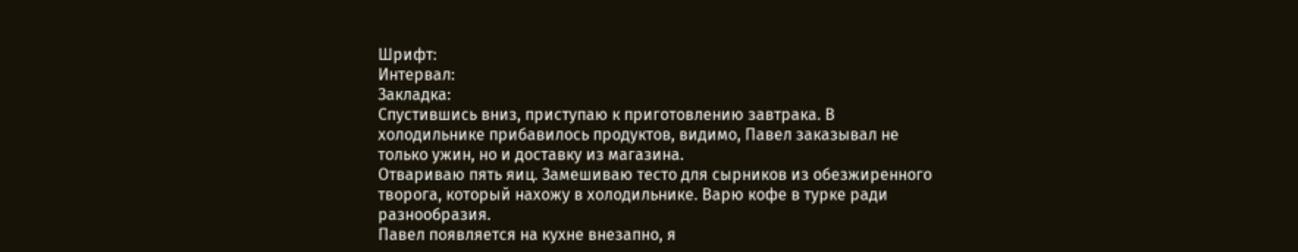Шрифт:
Интервал:
Закладка:
Спустившись вниз, приступаю к приготовлению завтрака. В холодильнике прибавилось продуктов, видимо, Павел заказывал не только ужин, но и доставку из магазина.
Отвариваю пять яиц. Замешиваю тесто для сырников из обезжиренного творога, который нахожу в холодильнике. Варю кофе в турке ради разнообразия.
Павел появляется на кухне внезапно, я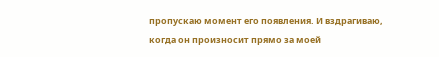пропускаю момент его появления. И вздрагиваю, когда он произносит прямо за моей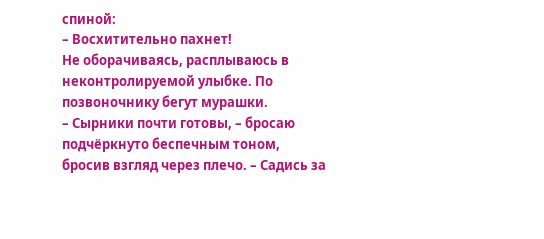спиной:
– Восхитительно пахнет!
Не оборачиваясь, расплываюсь в неконтролируемой улыбке. По позвоночнику бегут мурашки.
– Сырники почти готовы, – бросаю подчёркнуто беспечным тоном, бросив взгляд через плечо. – Садись за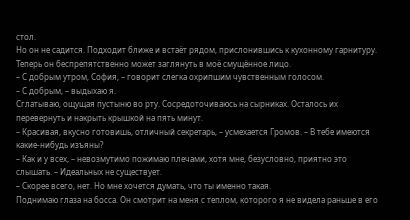стол.
Но он не садится. Подходит ближе и встаёт рядом, прислонившись к кухонному гарнитуру. Теперь он беспрепятственно может заглянуть в моё смущённое лицо.
– С добрым утром, София, – говорит слегка охрипшим чувственным голосом.
– С добрым, – выдыхаю я.
Сглатываю, ощущая пустыню во рту. Сосредоточиваюсь на сырниках. Осталось их перевернуть и накрыть крышкой на пять минут.
– Красивая, вкусно готовишь, отличный секретарь, – усмехается Громов. – В тебе имеются какие-нибудь изъяны?
– Как и у всех, – невозмутимо пожимаю плечами, хотя мне, безусловно, приятно это слышать. – Идеальных не существует.
– Скорее всего, нет. Но мне хочется думать, что ты именно такая.
Поднимаю глаза на босса. Он смотрит на меня с теплом, которого я не видела раньше в его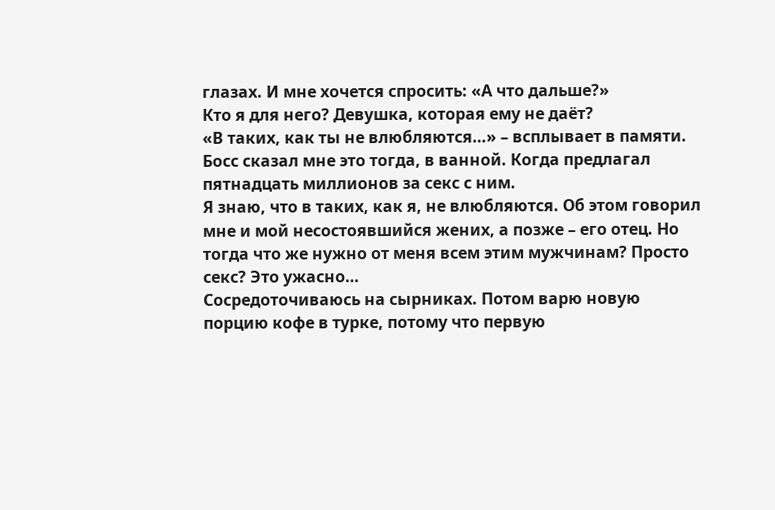глазах. И мне хочется спросить: «А что дальше?»
Кто я для него? Девушка, которая ему не даёт?
«В таких, как ты не влюбляются…» – всплывает в памяти. Босс сказал мне это тогда, в ванной. Когда предлагал пятнадцать миллионов за секс с ним.
Я знаю, что в таких, как я, не влюбляются. Об этом говорил мне и мой несостоявшийся жених, а позже – его отец. Но тогда что же нужно от меня всем этим мужчинам? Просто секс? Это ужасно…
Сосредоточиваюсь на сырниках. Потом варю новую порцию кофе в турке, потому что первую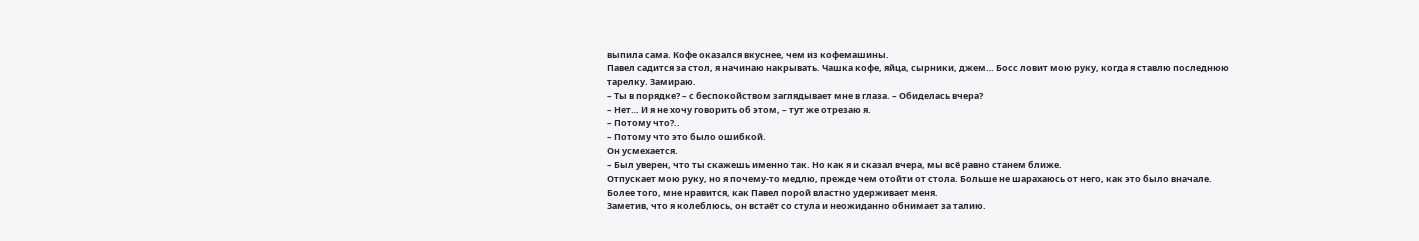выпила сама. Кофе оказался вкуснее, чем из кофемашины.
Павел садится за стол, я начинаю накрывать. Чашка кофе, яйца, сырники, джем… Босс ловит мою руку, когда я ставлю последнюю тарелку. Замираю.
– Ты в порядке? – с беспокойством заглядывает мне в глаза. – Обиделась вчера?
– Нет… И я не хочу говорить об этом, – тут же отрезаю я.
– Потому что?..
– Потому что это было ошибкой.
Он усмехается.
– Был уверен, что ты скажешь именно так. Но как я и сказал вчера, мы всё равно станем ближе.
Отпускает мою руку, но я почему-то медлю, прежде чем отойти от стола. Больше не шарахаюсь от него, как это было вначале. Более того, мне нравится, как Павел порой властно удерживает меня.
Заметив, что я колеблюсь, он встаёт со стула и неожиданно обнимает за талию.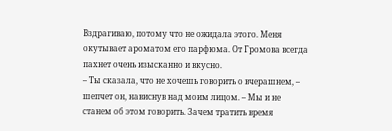Вздрагиваю, потому что не ожидала этого. Меня окутывает ароматом его парфюма. От Громова всегда пахнет очень изысканно и вкусно.
– Ты сказала, что не хочешь говорить о вчерашнем, – шепчет он, нависнув над моим лицом. – Мы и не станем об этом говорить. Зачем тратить время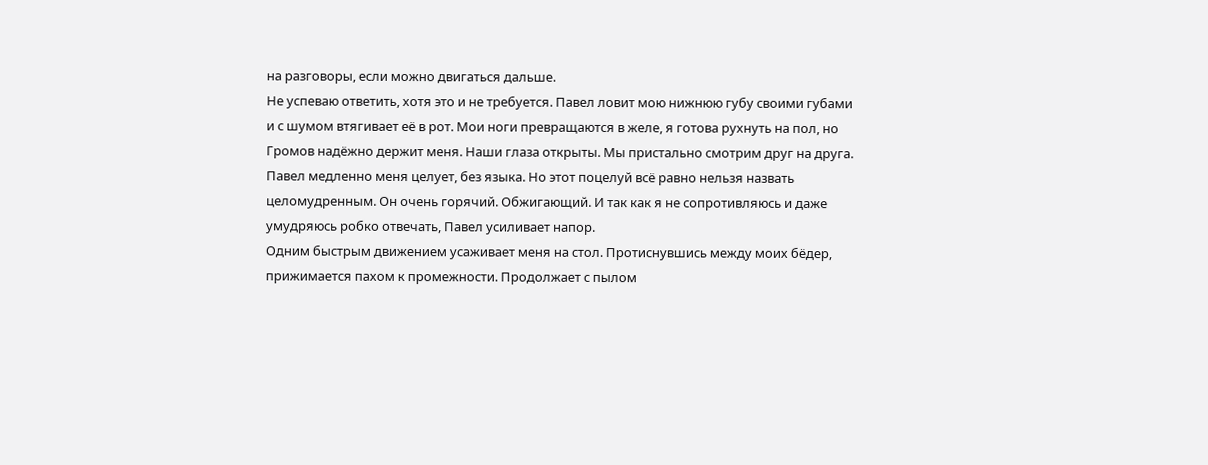на разговоры, если можно двигаться дальше.
Не успеваю ответить, хотя это и не требуется. Павел ловит мою нижнюю губу своими губами и с шумом втягивает её в рот. Мои ноги превращаются в желе, я готова рухнуть на пол, но Громов надёжно держит меня. Наши глаза открыты. Мы пристально смотрим друг на друга. Павел медленно меня целует, без языка. Но этот поцелуй всё равно нельзя назвать целомудренным. Он очень горячий. Обжигающий. И так как я не сопротивляюсь и даже умудряюсь робко отвечать, Павел усиливает напор.
Одним быстрым движением усаживает меня на стол. Протиснувшись между моих бёдер, прижимается пахом к промежности. Продолжает с пылом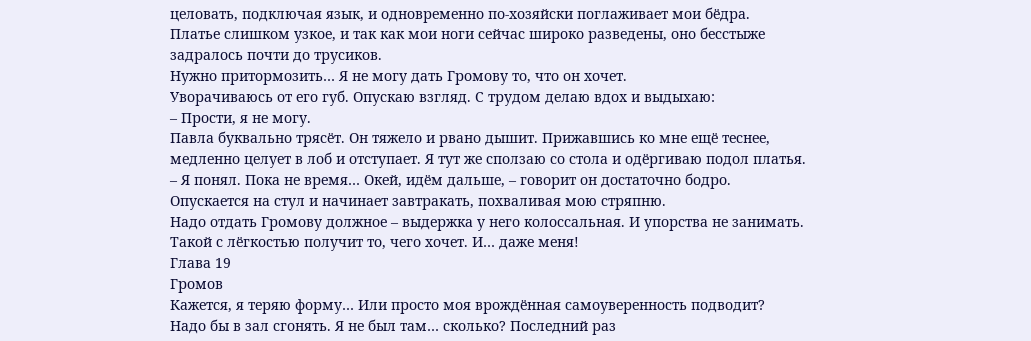целовать, подключая язык, и одновременно по-хозяйски поглаживает мои бёдра.
Платье слишком узкое, и так как мои ноги сейчас широко разведены, оно бесстыже задралось почти до трусиков.
Нужно притормозить… Я не могу дать Громову то, что он хочет.
Уворачиваюсь от его губ. Опускаю взгляд. С трудом делаю вдох и выдыхаю:
– Прости, я не могу.
Павла буквально трясёт. Он тяжело и рвано дышит. Прижавшись ко мне ещё теснее, медленно целует в лоб и отступает. Я тут же сползаю со стола и одёргиваю подол платья.
– Я понял. Пока не время… Окей, идём дальше, – говорит он достаточно бодро.
Опускается на стул и начинает завтракать, похваливая мою стряпню.
Надо отдать Громову должное – выдержка у него колоссальная. И упорства не занимать. Такой с лёгкостью получит то, чего хочет. И… даже меня!
Глава 19
Громов
Кажется, я теряю форму… Или просто моя врождённая самоуверенность подводит?
Надо бы в зал сгонять. Я не был там… сколько? Последний раз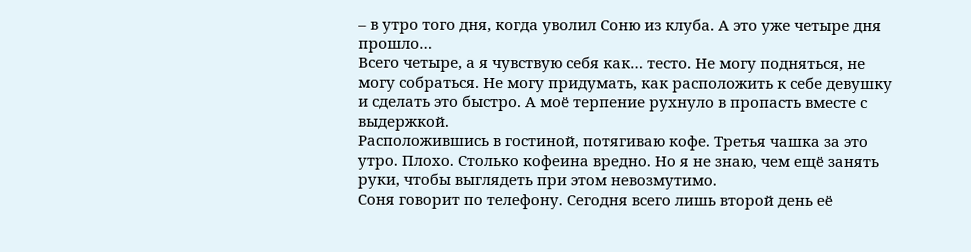– в утро того дня, когда уволил Соню из клуба. А это уже четыре дня прошло…
Всего четыре, а я чувствую себя как… тесто. Не могу подняться, не могу собраться. Не могу придумать, как расположить к себе девушку и сделать это быстро. А моё терпение рухнуло в пропасть вместе с выдержкой.
Расположившись в гостиной, потягиваю кофе. Третья чашка за это утро. Плохо. Столько кофеина вредно. Но я не знаю, чем ещё занять руки, чтобы выглядеть при этом невозмутимо.
Соня говорит по телефону. Сегодня всего лишь второй день её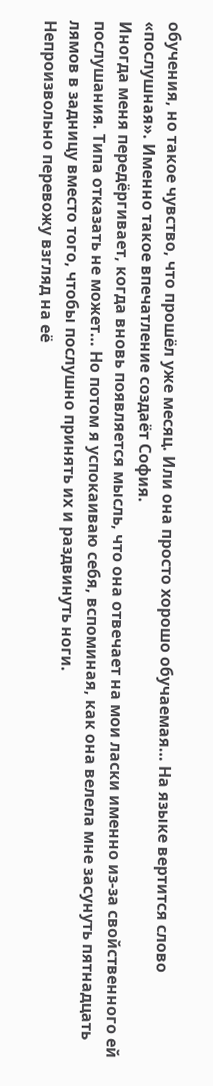обучения, но такое чувство, что прошёл уже месяц. Или она просто хорошо обучаемая… На языке вертится слово «послушная». Именно такое впечатление создаёт София.
Иногда меня передёргивает, когда вновь появляется мысль, что она отвечает на мои ласки именно из-за свойственного ей послушания. Типа отказать не может… Но потом я успокаиваю себя, вспоминая, как она велела мне засунуть пятнадцать лямов в задницу вместо того, чтобы послушно принять их и раздвинуть ноги.
Непроизвольно перевожу взгляд на её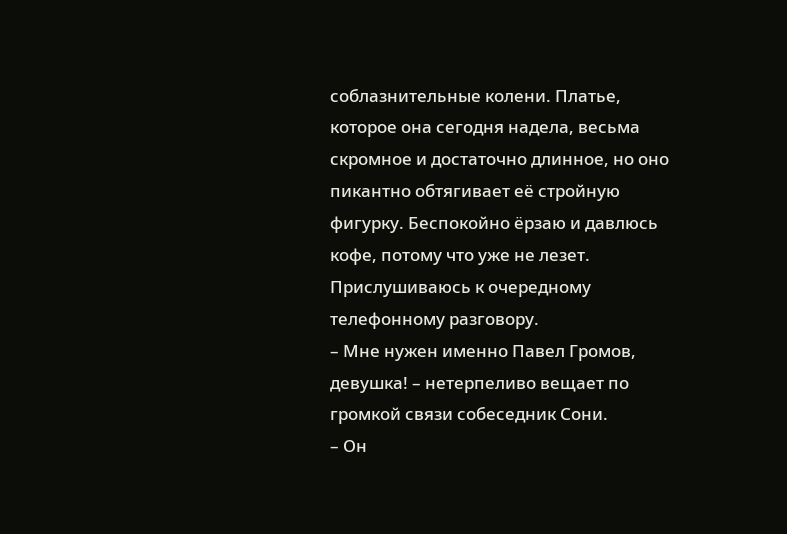соблазнительные колени. Платье, которое она сегодня надела, весьма скромное и достаточно длинное, но оно пикантно обтягивает её стройную фигурку. Беспокойно ёрзаю и давлюсь кофе, потому что уже не лезет. Прислушиваюсь к очередному телефонному разговору.
– Мне нужен именно Павел Громов, девушка! – нетерпеливо вещает по громкой связи собеседник Сони.
– Он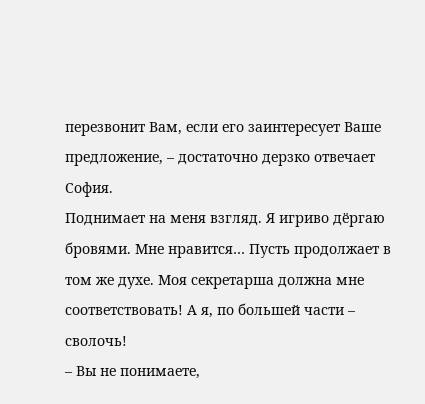перезвонит Вам, если его заинтересует Ваше предложение, – достаточно дерзко отвечает София.
Поднимает на меня взгляд. Я игриво дёргаю бровями. Мне нравится… Пусть продолжает в том же духе. Моя секретарша должна мне соответствовать! А я, по большей части – сволочь!
– Вы не понимаете,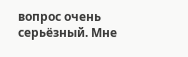вопрос очень серьёзный. Мне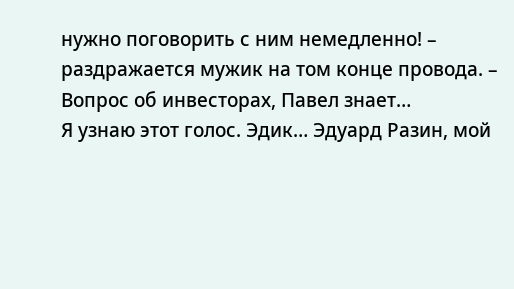нужно поговорить с ним немедленно! – раздражается мужик на том конце провода. – Вопрос об инвесторах, Павел знает…
Я узнаю этот голос. Эдик… Эдуард Разин, мой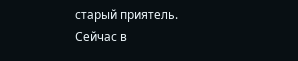старый приятель. Сейчас в